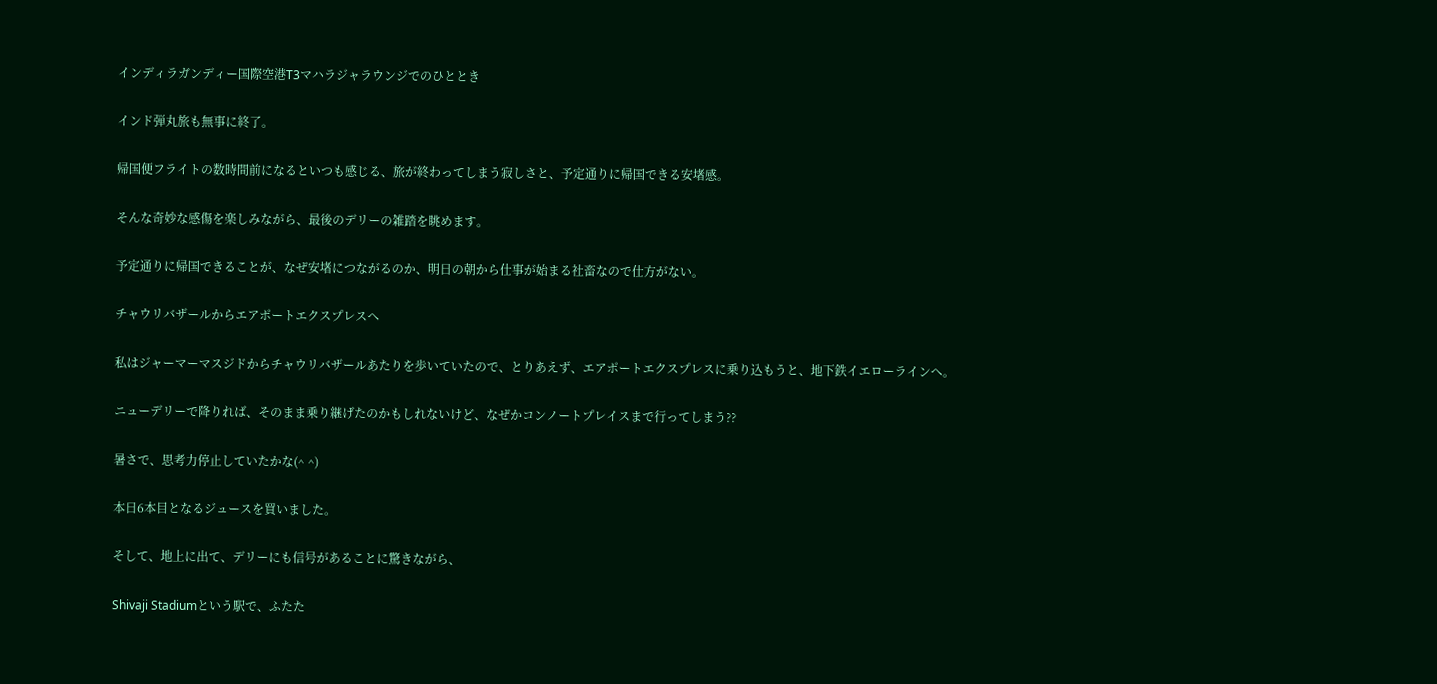インディラガンディー国際空港T3マハラジャラウンジでのひととき

インド弾丸旅も無事に終了。

帰国便フライトの数時間前になるといつも感じる、旅が終わってしまう寂しさと、予定通りに帰国できる安堵感。

そんな奇妙な感傷を楽しみながら、最後のデリーの雑踏を眺めます。

予定通りに帰国できることが、なぜ安堵につながるのか、明日の朝から仕事が始まる社畜なので仕方がない。

チャウリバザールからエアポートエクスプレスへ

私はジャーマーマスジドからチャウリバザールあたりを歩いていたので、とりあえず、エアポートエクスプレスに乗り込もうと、地下鉄イエローラインへ。

ニューデリーで降りれば、そのまま乗り継げたのかもしれないけど、なぜかコンノートプレイスまで行ってしまう??

暑さで、思考力停止していたかな(^ ^)

本日6本目となるジュースを買いました。

そして、地上に出て、デリーにも信号があることに驚きながら、

Shivaji Stadiumという駅で、ふたた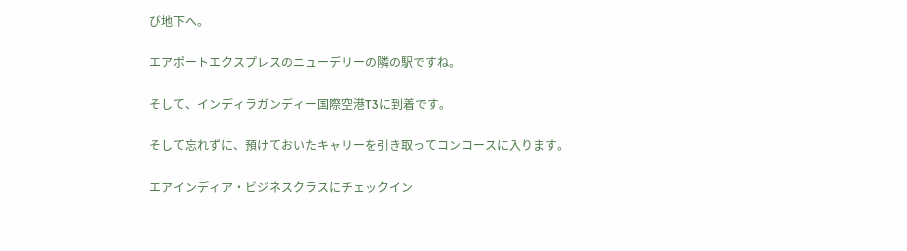び地下へ。

エアポートエクスプレスのニューデリーの隣の駅ですね。

そして、インディラガンディー国際空港T3に到着です。

そして忘れずに、預けておいたキャリーを引き取ってコンコースに入ります。

エアインディア・ビジネスクラスにチェックイン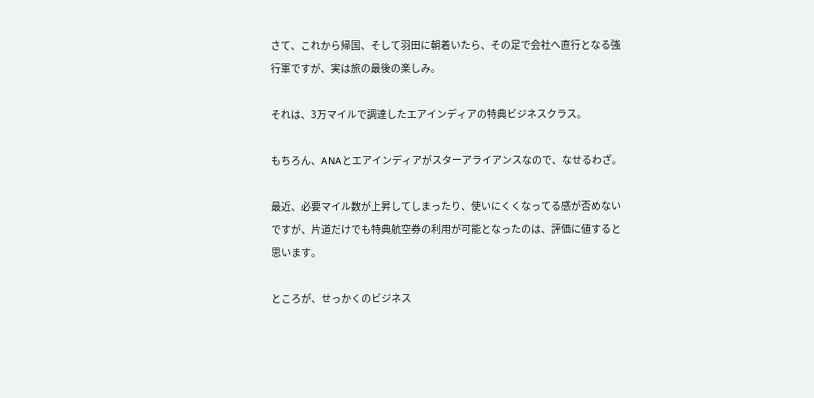さて、これから帰国、そして羽田に朝着いたら、その足で会社へ直行となる強行軍ですが、実は旅の最後の楽しみ。

それは、3万マイルで調達したエアインディアの特典ビジネスクラス。

もちろん、ANAとエアインディアがスターアライアンスなので、なせるわざ。

最近、必要マイル数が上昇してしまったり、使いにくくなってる感が否めないですが、片道だけでも特典航空券の利用が可能となったのは、評価に値すると思います。

ところが、せっかくのビジネス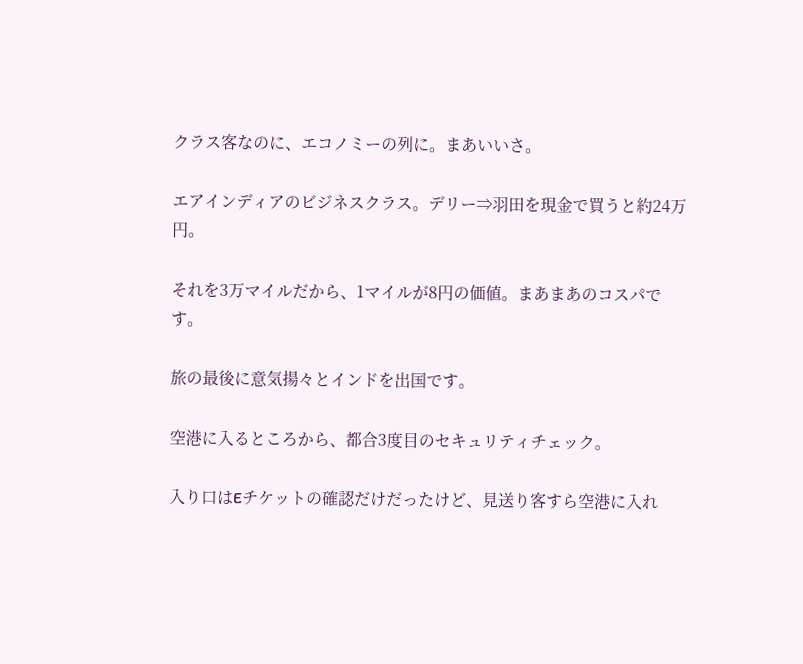クラス客なのに、エコノミーの列に。まあいいさ。

エアインディアのビジネスクラス。デリー⇒羽田を現金で買うと約24万円。

それを3万マイルだから、1マイルが8円の価値。まあまあのコスパです。

旅の最後に意気揚々とインドを出国です。

空港に入るところから、都合3度目のセキュリティチェック。

入り口はEチケットの確認だけだったけど、見送り客すら空港に入れ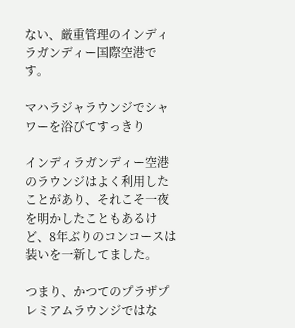ない、厳重管理のインディラガンディー国際空港です。

マハラジャラウンジでシャワーを浴びてすっきり

インディラガンディー空港のラウンジはよく利用したことがあり、それこそ一夜を明かしたこともあるけど、8年ぶりのコンコースは装いを一新してました。

つまり、かつてのプラザプレミアムラウンジではな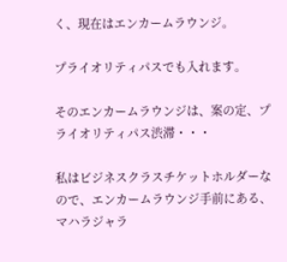く、現在はエンカームラウンジ。

プライオリティパスでも入れます。

そのエンカームラウンジは、案の定、プライオリティパス渋滞・・・

私はビジネスクラスチケットホルダーなので、エンカームラウンジ手前にある、マハラジャラ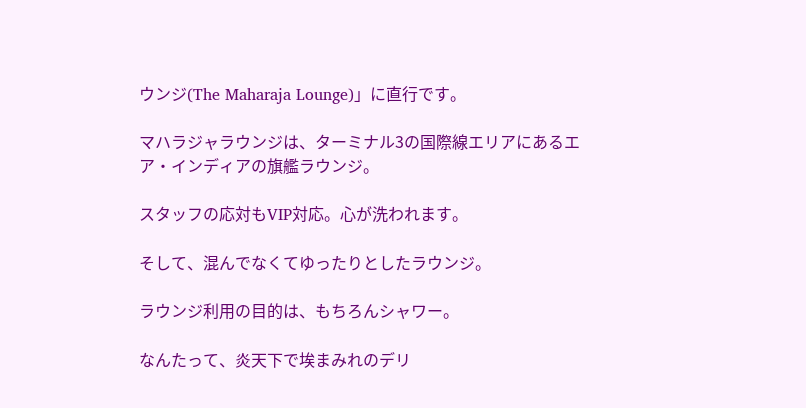ウンジ(The Maharaja Lounge)」に直行です。

マハラジャラウンジは、ターミナル3の国際線エリアにあるエア・インディアの旗艦ラウンジ。

スタッフの応対もVIP対応。心が洗われます。

そして、混んでなくてゆったりとしたラウンジ。

ラウンジ利用の目的は、もちろんシャワー。

なんたって、炎天下で埃まみれのデリ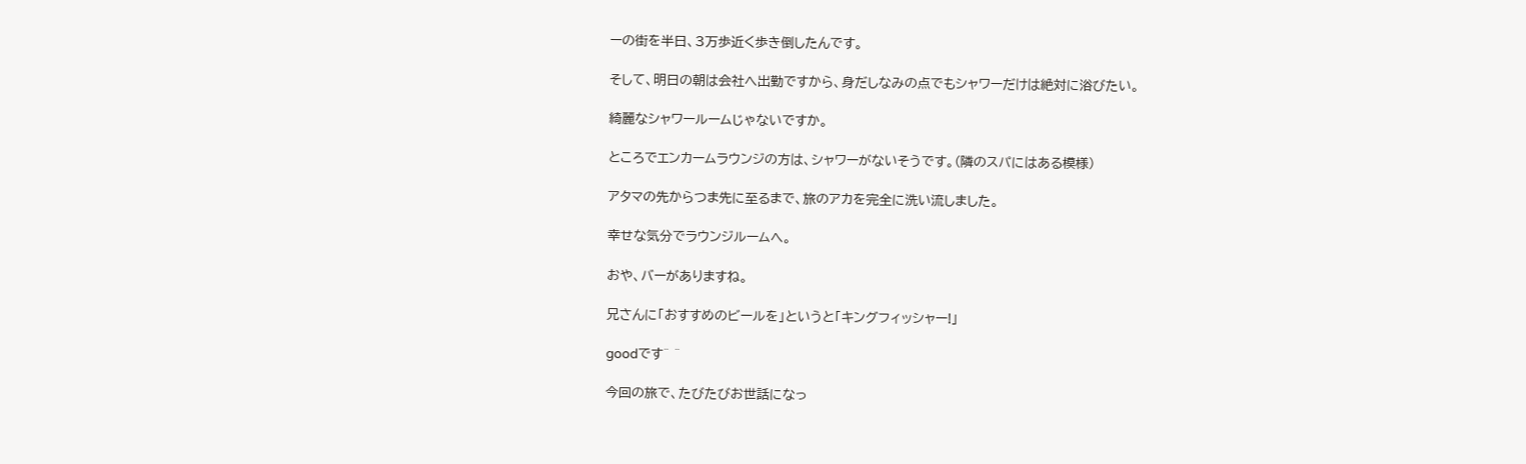ーの街を半日、3万歩近く歩き倒したんです。

そして、明日の朝は会社へ出勤ですから、身だしなみの点でもシャワーだけは絶対に浴びたい。

綺麗なシャワールームじゃないですか。

ところでエンカームラウンジの方は、シャワーがないそうです。(隣のスパにはある模様)

アタマの先からつま先に至るまで、旅のアカを完全に洗い流しました。

幸せな気分でラウンジルームへ。

おや、バーがありますね。

兄さんに「おすすめのビールを」というと「キングフィッシャー!」

goodです^ ^

今回の旅で、たびたびお世話になっ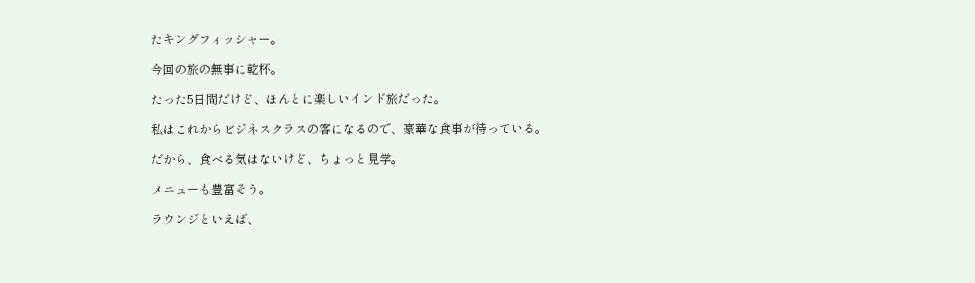たキングフィッシャー。

今回の旅の無事に乾杯。

たった5日間だけど、ほんとに楽しいインド旅だった。

私はこれからビジネスクラスの客になるので、豪華な食事が待っている。

だから、食べる気はないけど、ちょっと見学。

メニューも豊富そう。

ラウンジといえば、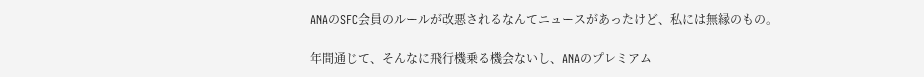ANAのSFC会員のルールが改悪されるなんてニュースがあったけど、私には無縁のもの。

年間通じて、そんなに飛行機乗る機会ないし、ANAのプレミアム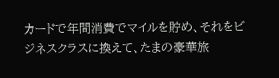カードで年間消費でマイルを貯め、それをビジネスクラスに換えて、たまの豪華旅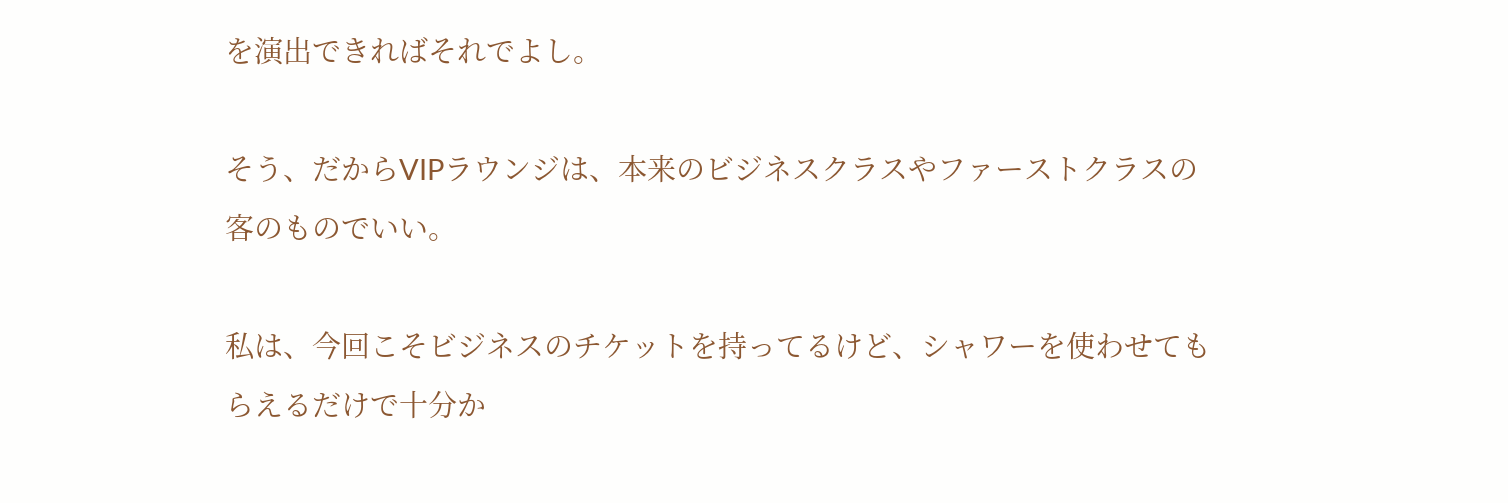を演出できればそれでよし。

そう、だからVIPラウンジは、本来のビジネスクラスやファーストクラスの客のものでいい。

私は、今回こそビジネスのチケットを持ってるけど、シャワーを使わせてもらえるだけで十分か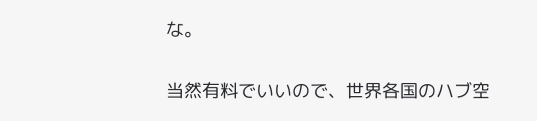な。

当然有料でいいので、世界各国のハブ空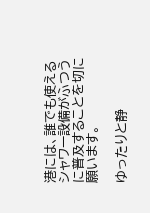港には、誰でも使えるシャワー設備がふつうに普及することを切に願います。

ゆったりと静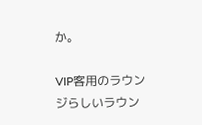か。

VIP客用のラウンジらしいラウン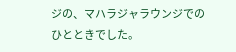ジの、マハラジャラウンジでのひとときでした。